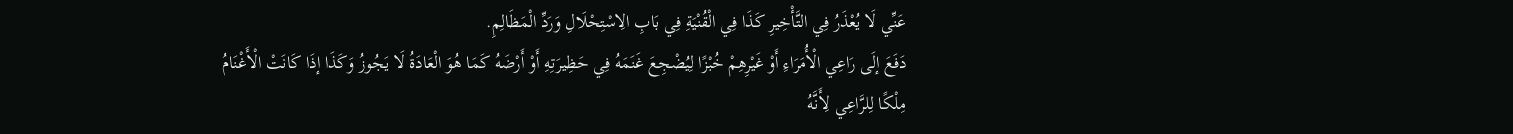عَنِّي لَا يُعْذَرُ فِي التَّأْخِيرِ كَذَا فِي الْقُنْيَةِ فِي بَابِ الِاسْتِحْلَالِ وَرَدِّ الْمَظَالِمِ.
دَفَعَ إلَى رَاعِي الْأُمَرَاءِ أَوْ غَيْرِهِمْ خُبْزًا لِيُضْجِعَ غَنَمَهُ فِي حَظِيرَتِهِ أَوْ أَرْضَهُ كَمَا هُوَ الْعَادَةُ لَا يَجُوزُ وَكَذَا إذَا كَانَتْ الْأَغْنَامُ مِلْكًا لِلرَّاعِي لِأَنَّهُ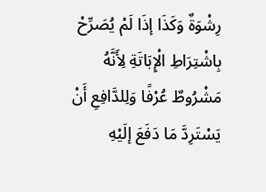رِشْوَةٌ وَكَذَا إذَا لَمْ يُصَرِّحْ بِاشْتِرَاطِ الْإِبَاتَةِ لِأَنَّهُ مَشْرُوطٌ عُرْفًا وَلِلدَّافِعِ أَنْ يَسْتَرِدَّ مَا دَفَعَ إلَيْهِ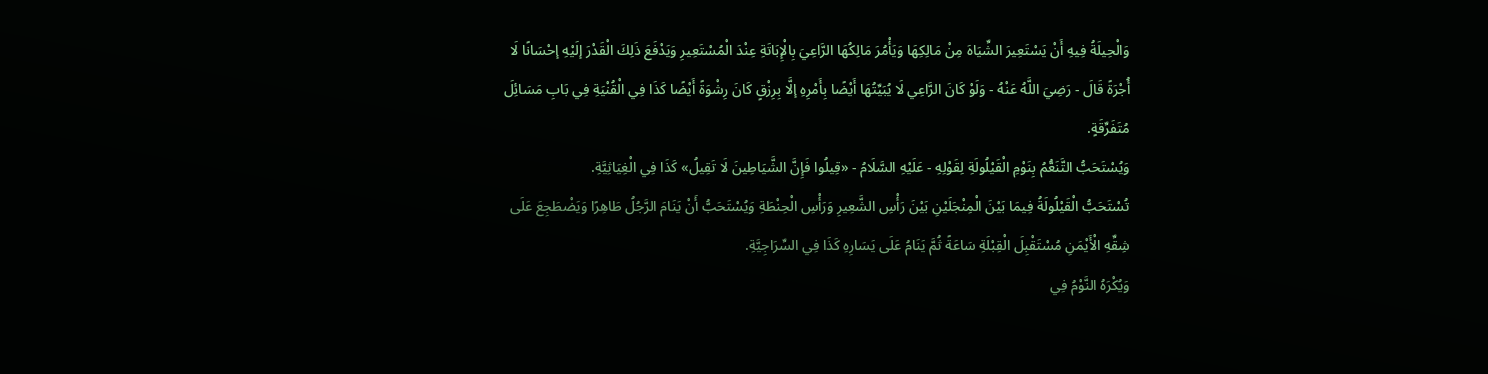وَالْحِيلَةُ فِيهِ أَنْ يَسْتَعِيرَ الشِّيَاهَ مِنْ مَالِكِهَا وَيَأْمُرَ مَالِكُهَا الرَّاعِيَ بِالْإِبَاتَةِ عِنْدَ الْمُسْتَعِيرِ وَيَدْفَعَ ذَلِكَ الْقَدْرَ إلَيْهِ إحْسَانًا لَا أُجْرَةً قَالَ - رَضِيَ اللَّهُ عَنْهُ - وَلَوْ كَانَ الرَّاعِي لَا يُبَيِّتُهَا أَيْضًا بِأَمْرِهِ إلَّا بِرِزْقٍ كَانَ رِشْوَةً أَيْضًا كَذَا فِي الْقُنْيَةِ فِي بَابِ مَسَائِلَ مُتَفَرِّقَةٍ.
وَيُسْتَحَبُّ التَّنَعُّمُ بِنَوْمِ الْقَيْلُولَةِ لِقَوْلِهِ - عَلَيْهِ السَّلَامُ - «قِيلُوا فَإِنَّ الشَّيَاطِينَ لَا تَقِيلُ» كَذَا فِي الْغِيَاثِيَّةِ.
تُسْتَحَبُّ الْقَيْلُولَةُ فِيمَا بَيْنَ الْمِنْجَلَيْنِ بَيْنَ رَأْسِ الشَّعِيرِ وَرَأْسِ الْحِنْطَةِ وَيُسْتَحَبُّ أَنْ يَنَامَ الرَّجُلُ طَاهِرًا وَيَضْطَجِعَ عَلَى شِقِّهِ الْأَيْمَنِ مُسْتَقْبِلَ الْقِبْلَةِ سَاعَةً ثُمَّ يَنَامُ عَلَى يَسَارِهِ كَذَا فِي السِّرَاجِيَّةِ.
وَيُكْرَهُ النَّوْمُ فِي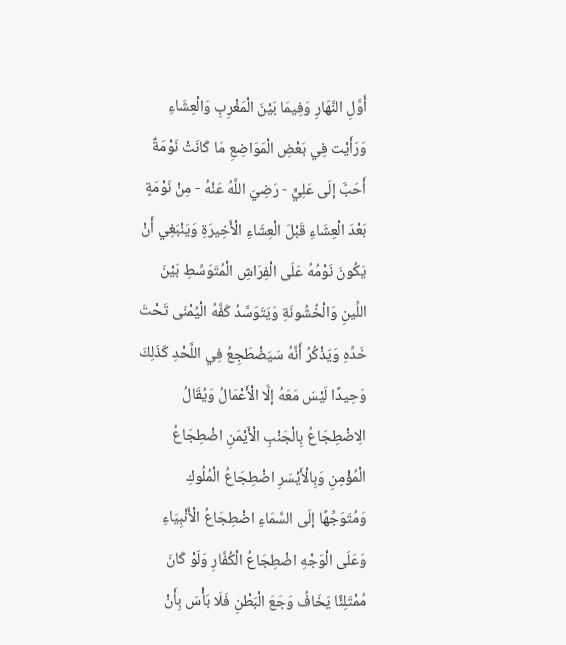أَوَّلِ النَّهَارِ وَفِيمَا بَيْنَ الْمَغْرِبِ وَالْعِشَاءِ وَرَأَيْت فِي بَعْضِ الْمَوَاضِعِ مَا كَانَتْ نَوْمَةٌ أَحَبَّ إلَى عَلِيٍّ - رَضِيَ اللَّهُ عَنْهُ - مِنْ نَوْمَةٍ بَعْدَ الْعِشَاءِ قَبْلَ الْعِشَاءِ الْأَخِيرَةِ وَيَنْبَغِي أَنْ يَكُونَ نَوْمُهُ عَلَى الْفِرَاشِ الْمُتَوَسِّطِ بَيْنَ اللِّينِ وَالْخُشُونَةِ وَيَتَوَسَّدُ كَفَّهُ الْيُمْنَى تَحْتَ خَدِّهِ وَيَذْكُرُ أَنَّهُ سَيَضْطَجِعُ فِي اللَّحْدِ كَذَلِكَ وَحِيدًا لَيْسَ مَعَهُ إلَّا الْأَعْمَالُ وَيُقَالُ الِاضْطِجَاعُ بِالْجَنْبِ الْأَيْمَنِ اضْطِجَاعُ الْمُؤْمِنِ وَبِالْأَيْسَرِ اضْطِجَاعُ الْمُلُوكِ وَمُتَوَجِّهًا إلَى السَّمَاءِ اضْطِجَاعُ الْأَنْبِيَاءِ وَعَلَى الْوَجْهِ اضْطِجَاعُ الْكُفَّارِ وَلَوْ كَانَ مُمْتَلِئًا يَخَافُ وَجَعَ الْبَطْنِ فَلَا بَأْسَ بِأَنْ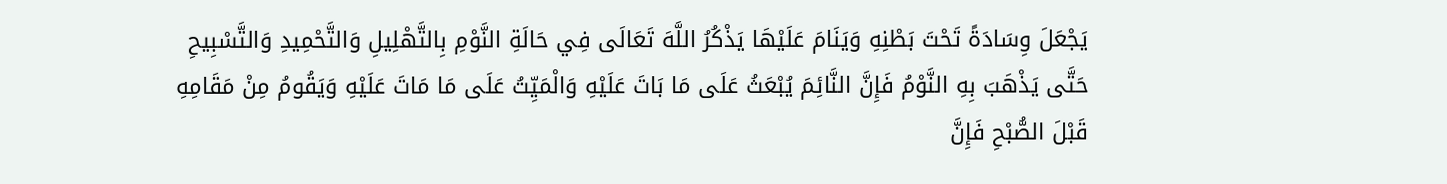يَجْعَلَ وِسَادَةً تَحْتَ بَطْنِهِ وَيَنَامَ عَلَيْهَا يَذْكُرُ اللَّهَ تَعَالَى فِي حَالَةِ النَّوْمِ بِالتَّهْلِيلِ وَالتَّحْمِيدِ وَالتَّسْبِيحِ حَتَّى يَذْهَبَ بِهِ النَّوْمُ فَإِنَّ النَّائِمَ يُبْعَثُ عَلَى مَا بَاتَ عَلَيْهِ وَالْمَيِّتُ عَلَى مَا مَاتَ عَلَيْهِ وَيَقُومُ مِنْ مَقَامِهِ قَبْلَ الصُّبْحِ فَإِنَّ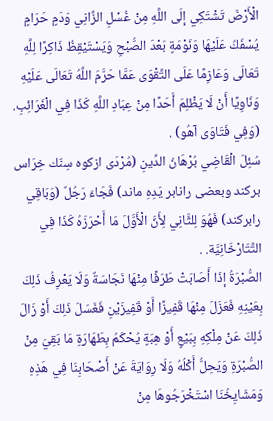الْأَرْضَ تَشْتَكِي إلَى اللَّهِ مِنْ غُسْلِ الزَّانِي وَدَمٍ حَرَامٍ يُسْفَكُ عَلَيْهَا وَنَوْمَةٍ بَعْدَ الصُّبْحِ وَيَسْتَيْقِظُ ذَاكِرًا لِلَّهِ تَعَالَى وَعَازِمًا عَلَى التَّقْوَى عَمَّا حَرَّمَ اللَّهُ تَعَالَى عَلَيْهِ وَنَاوِيًا أَنْ لَا يَظْلِمَ أَحَدًا مِنْ عِبَادِ اللَّهِ كَذَا فِي الْغَرَائِبِ.
(وَفِي فَتَاوَى آهُو) .
سُئِلَ الْقَاضِي بُرْهَانُ الدِّينِ (مُرْدَى ازكوه سِنّك خِرَاس بركند وبعضى رانابر يَدِهِ ماند) فَجَاءَ رَجُلٌ (وَبَاقِي رابركند) فَهُوَ لِلثَّانِي لِأَنَّ الْأَوَّلَ مَا أَحْرَزَهُ كَذَا فِي التَّتَارْخَانِيَّة. .
الصُّبْرَةُ إذَا أَصَابَتْ طَرَفًا مِنْهَا نَجَاسَةٌ وَلَا يَعْرِفُ ذَلِكَ بِعَيْنِهِ فَعَزَلَ مِنْهَا قَفِيزًا أَوْ قَفِيزَيْنِ فَغَسَلَ ذَلِكَ أَوْ زَالَ ذَلِكَ عَنْ مِلْكِهِ بِبَيْعٍ أَوْ هِبَةٍ يُحْكَمُ بِطَهَارَةِ مَا بَقِيَ مِنْ الصُّبْرَةِ وَيَحِلُّ أَكْلُهُ وَلَا رِوَايَةَ عَنْ أَصْحَابِنَا فِي هَذِهِ وَمَشَايِخُنَا اسْتَخْرَجُوهَا مِنْ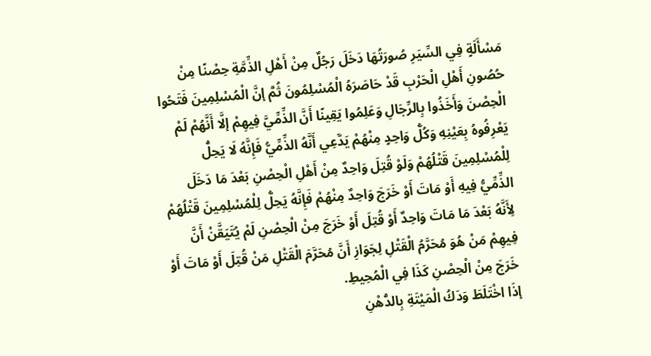مَسْأَلَةٍ فِي السِّيَرِ صُورَتُهَا دَخَلَ رَجُلٌ مِنْ أَهْلِ الذِّمَّةِ حِصْنًا مِنْ حُصُونِ أَهْلِ الْحَرْبِ قَدْ حَاصَرَهُ الْمُسْلِمُونَ ثُمَّ إنَّ الْمُسْلِمِينَ فَتَحُوا الْحِصْنَ وَأَخَذُوا بِالرِّجَالِ وَعَلِمُوا يَقِينًا أَنَّ الذِّمِّيَّ فِيهِمْ إلَّا أَنَّهُمْ لَمْ يَعْرِفُوهُ بِعَيْنِهِ وَكُلُّ وَاحِدٍ مِنْهُمْ يَدَّعِي أَنَّهُ الذِّمِّيُّ فَإِنَّهُ لَا يَحِلُّ لِلْمُسْلِمِينَ قَتْلُهُمْ وَلَوْ قُتِلَ وَاحِدٌ مِنْ أَهْلِ الْحِصْنِ بَعْدَ مَا دَخَلَ الذِّمِّيُّ فِيهِ أَوْ مَاتَ أَوْ خَرَجَ وَاحِدٌ مِنْهُمْ فَإِنَّهُ يَحِلُّ لِلْمُسْلِمِينَ قَتْلُهُمْ لِأَنَّهُ بَعْدَ مَا مَاتَ وَاحِدٌ أَوْ قُتِلَ أَوْ خَرَجَ مِنْ الْحِصْنِ لَمْ يُتَيَقَّنْ أَنَّ فِيهِمْ مَنْ هُوَ مُحَرَّمُ الْقَتْلِ لِجَوَازِ أَنَّ مُحَرَّمَ الْقَتْلِ مَنْ قُتِلَ أَوْ مَاتَ أَوْ خَرَجَ مِنْ الْحِصْنِ كَذَا فِي الْمُحِيطِ.
إذَا اخْتَلَطَ وَدَكُ الْمَيْتَةِ بِالدُّهْنِ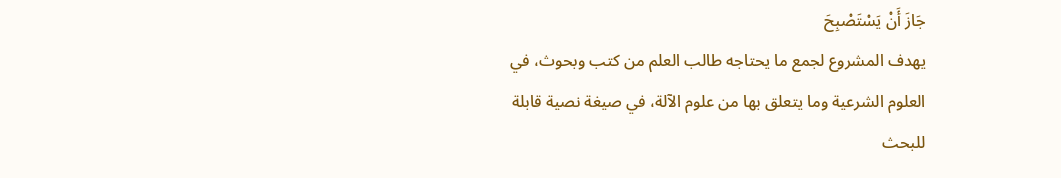جَازَ أَنْ يَسْتَصْبِحَ
يهدف المشروع لجمع ما يحتاجه طالب العلم من كتب وبحوث، في العلوم الشرعية وما يتعلق بها من علوم الآلة، في صيغة نصية قابلة للبحث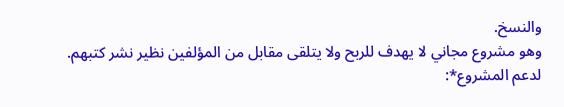والنسخ.
وهو مشروع مجاني لا يهدف للربح ولا يتلقى مقابل من المؤلفين نظير نشر كتبهم.
لدعم المشروع*: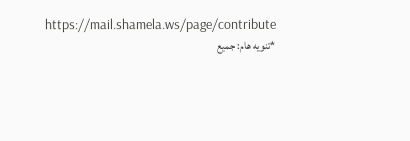https://mail.shamela.ws/page/contribute
*تنويه هام: جميع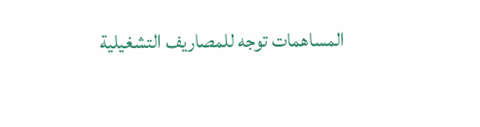المساهمات توجه للمصاريف التشغيلية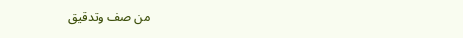من صف وتدقيق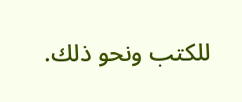للكتب ونحو ذلك.